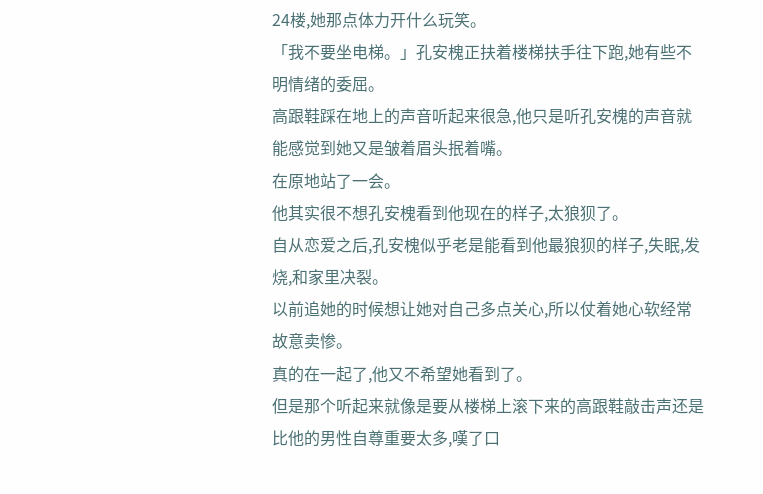24楼,她那点体力开什么玩笑。
「我不要坐电梯。」孔安槐正扶着楼梯扶手往下跑,她有些不明情绪的委屈。
高跟鞋踩在地上的声音听起来很急,他只是听孔安槐的声音就能感觉到她又是皱着眉头抿着嘴。
在原地站了一会。
他其实很不想孔安槐看到他现在的样子,太狼狈了。
自从恋爱之后,孔安槐似乎老是能看到他最狼狈的样子,失眠,发烧,和家里决裂。
以前追她的时候想让她对自己多点关心,所以仗着她心软经常故意卖惨。
真的在一起了,他又不希望她看到了。
但是那个听起来就像是要从楼梯上滚下来的高跟鞋敲击声还是比他的男性自尊重要太多,嘆了口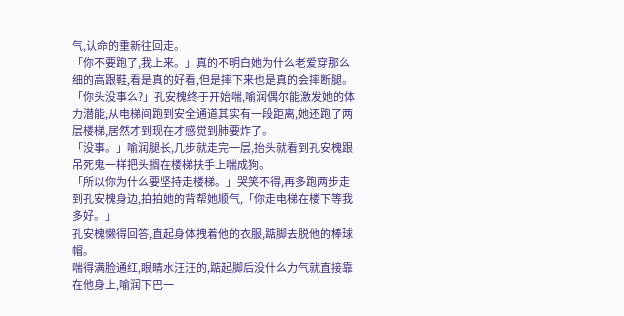气,认命的重新往回走。
「你不要跑了,我上来。」真的不明白她为什么老爱穿那么细的高跟鞋,看是真的好看,但是摔下来也是真的会摔断腿。
「你头没事么?」孔安槐终于开始喘,喻润偶尔能激发她的体力潜能,从电梯间跑到安全通道其实有一段距离,她还跑了两层楼梯,居然才到现在才感觉到肺要炸了。
「没事。」喻润腿长,几步就走完一层,抬头就看到孔安槐跟吊死鬼一样把头搁在楼梯扶手上喘成狗。
「所以你为什么要坚持走楼梯。」哭笑不得,再多跑两步走到孔安槐身边,拍拍她的背帮她顺气,「你走电梯在楼下等我多好。」
孔安槐懒得回答,直起身体拽着他的衣服,踮脚去脱他的棒球帽。
喘得满脸通红,眼睛水汪汪的,踮起脚后没什么力气就直接靠在他身上,喻润下巴一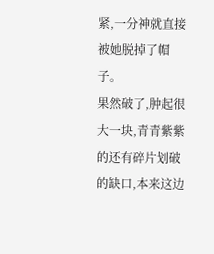紧,一分神就直接被她脱掉了帽子。
果然破了,肿起很大一块,青青紫紫的还有碎片划破的缺口,本来这边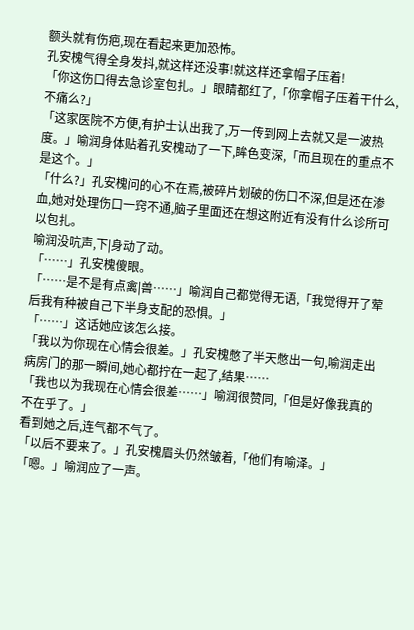额头就有伤疤,现在看起来更加恐怖。
孔安槐气得全身发抖,就这样还没事!就这样还拿帽子压着!
「你这伤口得去急诊室包扎。」眼睛都红了,「你拿帽子压着干什么,不痛么?」
「这家医院不方便,有护士认出我了,万一传到网上去就又是一波热度。」喻润身体贴着孔安槐动了一下,眸色变深,「而且现在的重点不是这个。」
「什么?」孔安槐问的心不在焉,被碎片划破的伤口不深,但是还在渗血,她对处理伤口一窍不通,脑子里面还在想这附近有没有什么诊所可以包扎。
喻润没吭声,下|身动了动。
「……」孔安槐傻眼。
「……是不是有点禽|兽……」喻润自己都觉得无语,「我觉得开了荤后我有种被自己下半身支配的恐惧。」
「……」这话她应该怎么接。
「我以为你现在心情会很差。」孔安槐憋了半天憋出一句,喻润走出病房门的那一瞬间,她心都拧在一起了,结果……
「我也以为我现在心情会很差……」喻润很赞同,「但是好像我真的不在乎了。」
看到她之后,连气都不气了。
「以后不要来了。」孔安槐眉头仍然皱着,「他们有喻泽。」
「嗯。」喻润应了一声。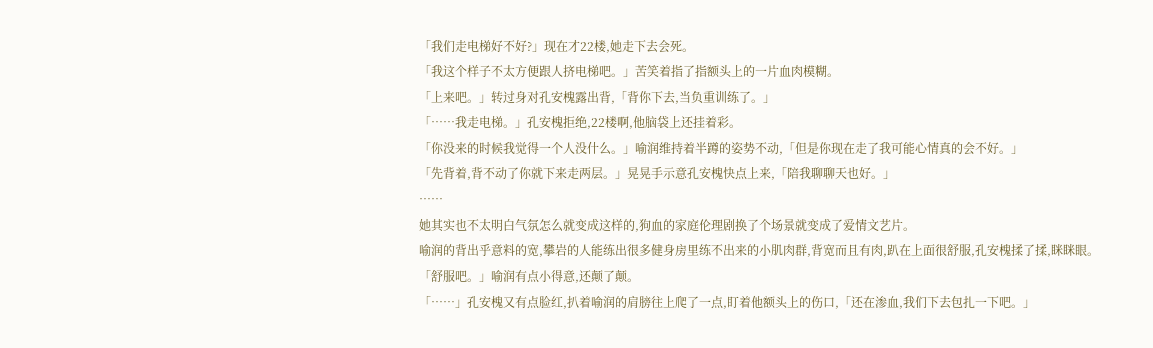「我们走电梯好不好?」现在才22楼,她走下去会死。
「我这个样子不太方便跟人挤电梯吧。」苦笑着指了指额头上的一片血肉模糊。
「上来吧。」转过身对孔安槐露出背,「背你下去,当负重训练了。」
「……我走电梯。」孔安槐拒绝,22楼啊,他脑袋上还挂着彩。
「你没来的时候我觉得一个人没什么。」喻润维持着半蹲的姿势不动,「但是你现在走了我可能心情真的会不好。」
「先背着,背不动了你就下来走两层。」晃晃手示意孔安槐快点上来,「陪我聊聊天也好。」
……
她其实也不太明白气氛怎么就变成这样的,狗血的家庭伦理剧换了个场景就变成了爱情文艺片。
喻润的背出乎意料的宽,攀岩的人能练出很多健身房里练不出来的小肌肉群,背宽而且有肉,趴在上面很舒服,孔安槐揉了揉,眯眯眼。
「舒服吧。」喻润有点小得意,还颠了颠。
「……」孔安槐又有点脸红,扒着喻润的肩膀往上爬了一点,盯着他额头上的伤口,「还在渗血,我们下去包扎一下吧。」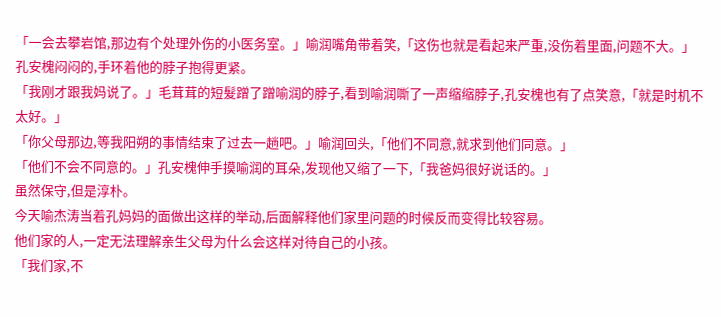「一会去攀岩馆,那边有个处理外伤的小医务室。」喻润嘴角带着笑,「这伤也就是看起来严重,没伤着里面,问题不大。」
孔安槐闷闷的,手环着他的脖子抱得更紧。
「我刚才跟我妈说了。」毛茸茸的短髮蹭了蹭喻润的脖子,看到喻润嘶了一声缩缩脖子,孔安槐也有了点笑意,「就是时机不太好。」
「你父母那边,等我阳朔的事情结束了过去一趟吧。」喻润回头,「他们不同意,就求到他们同意。」
「他们不会不同意的。」孔安槐伸手摸喻润的耳朵,发现他又缩了一下,「我爸妈很好说话的。」
虽然保守,但是淳朴。
今天喻杰涛当着孔妈妈的面做出这样的举动,后面解释他们家里问题的时候反而变得比较容易。
他们家的人,一定无法理解亲生父母为什么会这样对待自己的小孩。
「我们家,不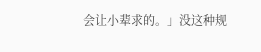会让小辈求的。」没这种规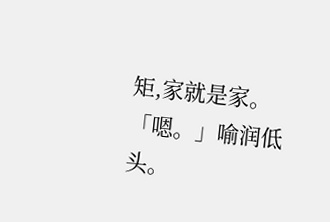矩,家就是家。
「嗯。」喻润低头。